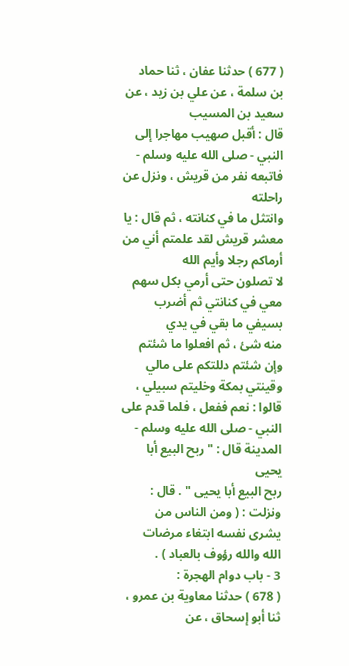( 677 ) حدثنا عفان ، ثنا حماد بن سلمة ، عن علي بن زيد ، عن سعيد بن المسيب
قال : أقبل صهيب مهاجرا إلى النبي - صلى الله عليه وسلم - فاتبعه نفر من قريش ، ونزل عن راحلته
وانتثل ما في كنانته ، ثم قال : يا معشر قريش لقد علمتم أني من أرماكم رجلا وأيم الله
لا تصلون حتى أرمي بكل سهم معي في كنانتي ثم أضرب بسيفي ما بقي في يدي
منه شئ ، ثم افعلوا ما شئتم وإن شئتم دللتكم على مالي وقينتي بمكة وخليتم سبيلي ،
قالوا : نعم ففعل ، فلما قدم على النبي - صلى الله عليه وسلم - المدينة قال : " ربح البيع أبا يحيى
ربح البيع أبا يحيى " . قال : ونزلت : ( ومن الناس من يشرى نفسه ابتغاء مرضات
الله والله رؤوف بالعباد ) .
3 - باب دوام الهجرة :
( 678 ) حدثنا معاوية بن عمرو ، ثنا أبو إسحاق ، عن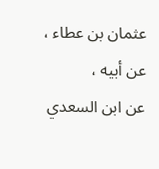عثمان بن عطاء ، عن أبيه ،
عن ابن السعدي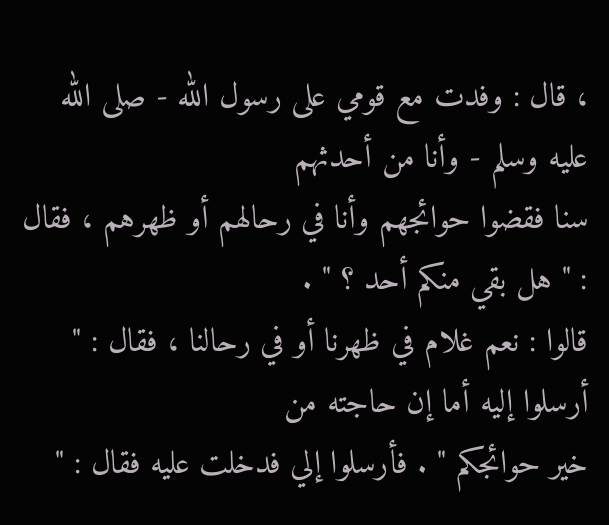، قال : وفدت مع قومي على رسول الله - صلى الله عليه وسلم - وأنا من أحدثهم
سنا فقضوا حوائجهم وأنا في رحالهم أو ظهرهم ، فقال : " هل بقي منكم أحد ؟ " .
قالوا : نعم غلام في ظهرنا أو في رحالنا ، فقال : " أرسلوا إليه أما إن حاجته من
خير حوائجكم " . فأرسلوا إلي فدخلت عليه فقال : "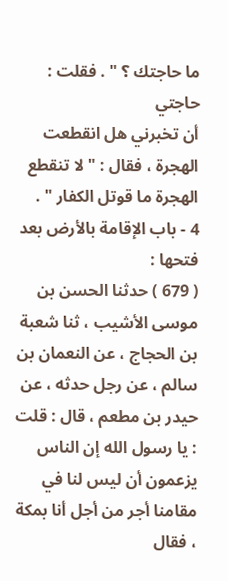ما حاجتك ؟ " . فقلت : حاجتي
أن تخبرني هل انقطعت الهجرة ، فقال : " لا تنقطع الهجرة ما قوتل الكفار " .
4 - باب الإقامة بالأرض بعد فتحها :
( 679 ) حدثنا الحسن بن موسى الأشيب ، ثنا شعبة بن الحجاج ، عن النعمان بن
سالم ، عن رجل حدثه ، عن حيدر بن مطعم ، قال : قلت : يا رسول الله إن الناس
يزعمون أن ليس لنا في مقامنا أجر من أجل أنا بمكة ، فقال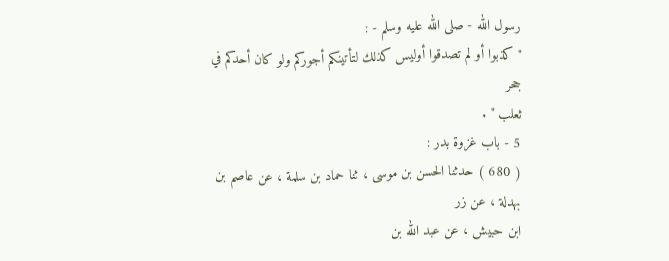رسول الله - صلى الله عليه وسلم - :
" كذبوا أو لم تصدقوا أوليس كذلك لتأتينكم أجوركم ولو كان أحدكم في جحر
ثعلب " .
5 - باب غزوة بدر :
( 680 ) حدثنا الحسن بن موسى ، ثنا حماد بن سلمة ، عن عاصم بن بهدلة ، عن زر
ابن حبيش ، عن عبد الله بن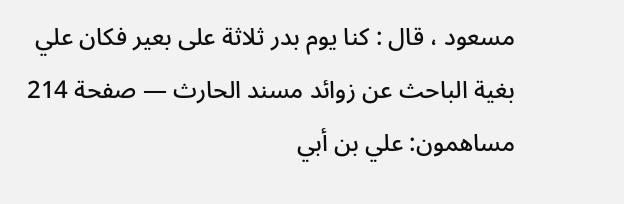مسعود ، قال : كنا يوم بدر ثلاثة على بعير فكان علي
بغية الباحث عن زوائد مسند الحارث — صفحة 214
مساهمون: علي بن أبي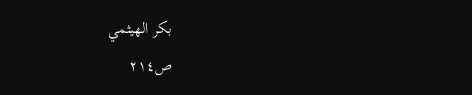بكر الهيثمي
ص٢١٤